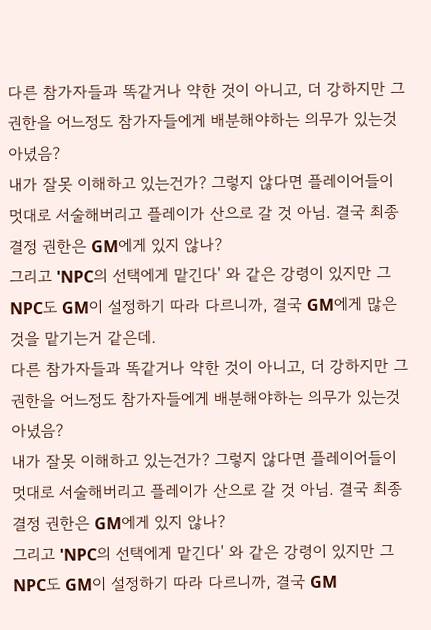다른 참가자들과 똑같거나 약한 것이 아니고, 더 강하지만 그 권한을 어느정도 참가자들에게 배분해야하는 의무가 있는것 아녔음?
내가 잘못 이해하고 있는건가? 그렇지 않다면 플레이어들이 멋대로 서술해버리고 플레이가 산으로 갈 것 아님. 결국 최종 결정 권한은 GM에게 있지 않나?
그리고 'NPC의 선택에게 맡긴다' 와 같은 강령이 있지만 그 NPC도 GM이 설정하기 따라 다르니까, 결국 GM에게 많은 것을 맡기는거 같은데.
다른 참가자들과 똑같거나 약한 것이 아니고, 더 강하지만 그 권한을 어느정도 참가자들에게 배분해야하는 의무가 있는것 아녔음?
내가 잘못 이해하고 있는건가? 그렇지 않다면 플레이어들이 멋대로 서술해버리고 플레이가 산으로 갈 것 아님. 결국 최종 결정 권한은 GM에게 있지 않나?
그리고 'NPC의 선택에게 맡긴다' 와 같은 강령이 있지만 그 NPC도 GM이 설정하기 따라 다르니까, 결국 GM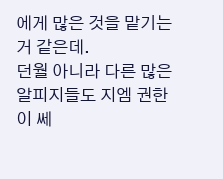에게 많은 것을 맡기는거 같은데.
던월 아니라 다른 많은 알피지들도 지엠 권한이 쎄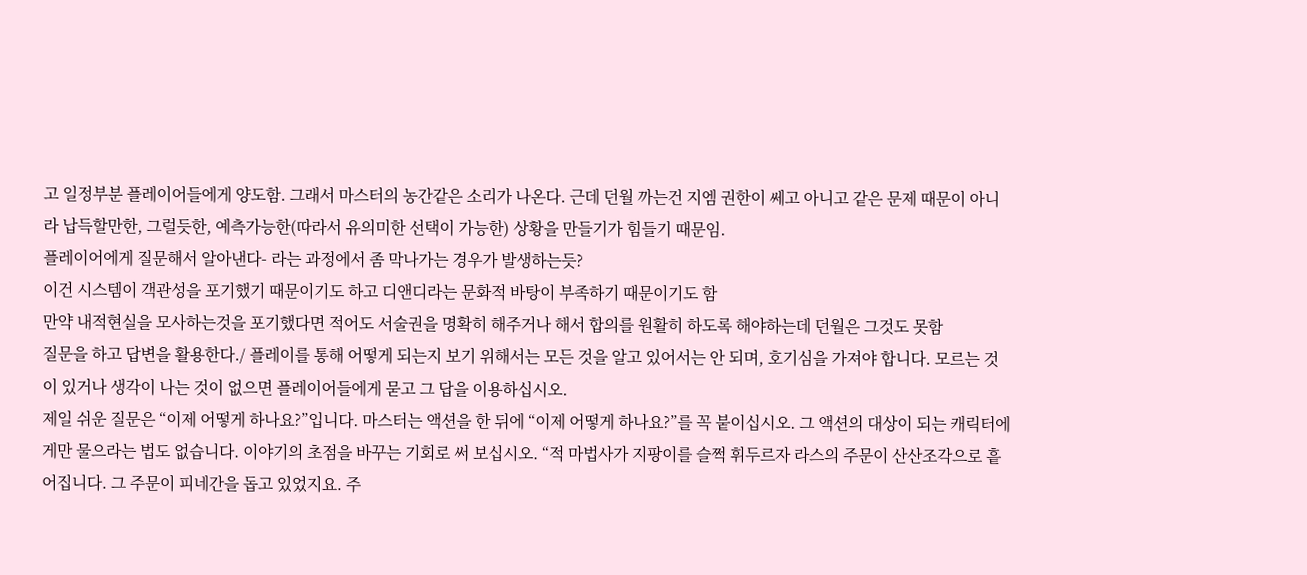고 일정부분 플레이어들에게 양도함. 그래서 마스터의 농간같은 소리가 나온다. 근데 던월 까는건 지엠 권한이 쎄고 아니고 같은 문제 때문이 아니라 납득할만한, 그럴듯한, 예측가능한(따라서 유의미한 선택이 가능한) 상황을 만들기가 힘들기 때문임.
플레이어에게 질문해서 알아낸다- 라는 과정에서 좀 막나가는 경우가 발생하는듯?
이건 시스템이 객관성을 포기했기 때문이기도 하고 디앤디라는 문화적 바탕이 부족하기 때문이기도 함
만약 내적현실을 모사하는것을 포기했다면 적어도 서술권을 명확히 해주거나 해서 합의를 원활히 하도록 해야하는데 던월은 그것도 못함
질문을 하고 답변을 활용한다./ 플레이를 통해 어떻게 되는지 보기 위해서는 모든 것을 알고 있어서는 안 되며, 호기심을 가져야 합니다. 모르는 것이 있거나 생각이 나는 것이 없으면 플레이어들에게 묻고 그 답을 이용하십시오.
제일 쉬운 질문은 “이제 어떻게 하나요?”입니다. 마스터는 액션을 한 뒤에 “이제 어떻게 하나요?”를 꼭 붙이십시오. 그 액션의 대상이 되는 캐릭터에게만 물으라는 법도 없습니다. 이야기의 초점을 바꾸는 기회로 써 보십시오. “적 마법사가 지팡이를 슬쩍 휘두르자 라스의 주문이 산산조각으로 흩어집니다. 그 주문이 피네간을 돕고 있었지요. 주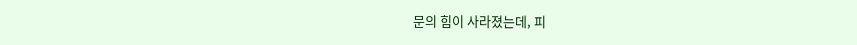문의 힘이 사라졌는데, 피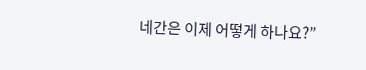네간은 이제 어떻게 하나요?”